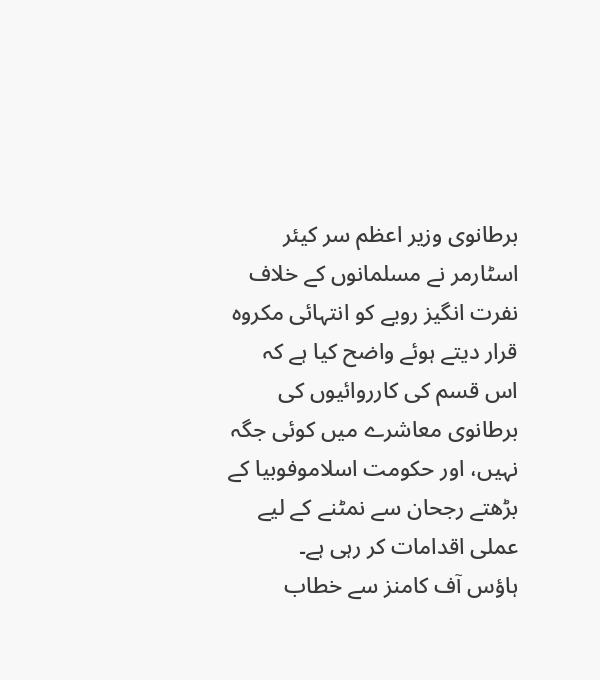برطانوی وزیر اعظم سر کیئر اسٹارمر نے مسلمانوں کے خلاف نفرت انگیز رویے کو انتہائی مکروہ قرار دیتے ہوئے واضح کیا ہے کہ اس قسم کی کارروائیوں کی برطانوی معاشرے میں کوئی جگہ نہیں، اور حکومت اسلاموفوبیا کے بڑھتے رجحان سے نمٹنے کے لیے عملی اقدامات کر رہی ہے۔
ہاؤس آف کامنز سے خطاب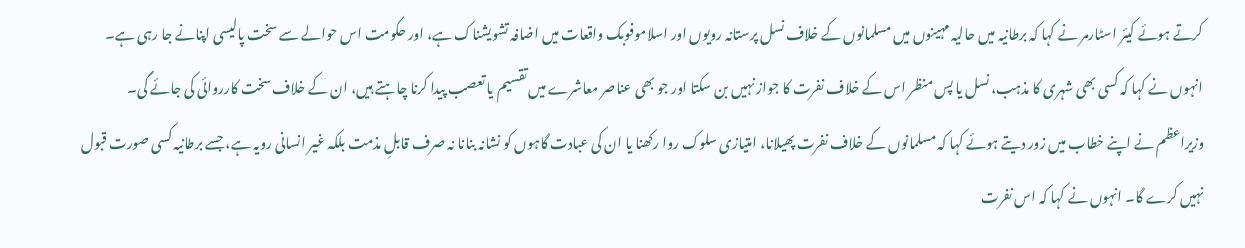کرتے ہوئے کیئر اسٹارمر نے کہا کہ برطانیہ میں حالیہ مہینوں میں مسلمانوں کے خلاف نسل پرستانہ رویوں اور اسلاموفوبک واقعات میں اضافہ تشویشناک ہے، اور حکومت اس حوالے سے سخت پالیسی اپنانے جا رہی ہے۔ انہوں نے کہا کہ کسی بھی شہری کا مذہب، نسل یا پس منظر اس کے خلاف نفرت کا جواز نہیں بن سکتا اور جو بھی عناصر معاشرے میں تقسیم یا تعصب پیدا کرنا چاہتے ہیں، ان کے خلاف سخت کارروائی کی جائے گی۔
وزیراعظم نے اپنے خطاب میں زور دیتے ہوئے کہا کہ مسلمانوں کے خلاف نفرت پھیلانا، امتیازی سلوک روا رکھنا یا ان کی عبادت گاہوں کو نشانہ بنانا نہ صرف قابلِ مذمت بلکہ غیر انسانی رویہ ہے، جسے برطانیہ کسی صورت قبول نہیں کرے گا۔ انہوں نے کہا کہ اس نفرت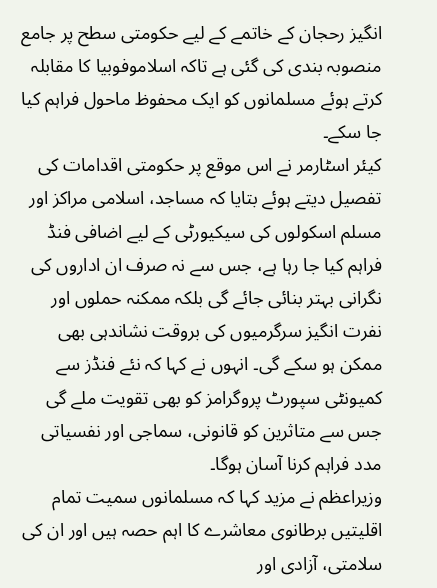انگیز رحجان کے خاتمے کے لیے حکومتی سطح پر جامع منصوبہ بندی کی گئی ہے تاکہ اسلاموفوبیا کا مقابلہ کرتے ہوئے مسلمانوں کو ایک محفوظ ماحول فراہم کیا جا سکے۔
کیئر اسٹارمر نے اس موقع پر حکومتی اقدامات کی تفصیل دیتے ہوئے بتایا کہ مساجد، اسلامی مراکز اور مسلم اسکولوں کی سیکیورٹی کے لیے اضافی فنڈ فراہم کیا جا رہا ہے، جس سے نہ صرف ان اداروں کی نگرانی بہتر بنائی جائے گی بلکہ ممکنہ حملوں اور نفرت انگیز سرگرمیوں کی بروقت نشاندہی بھی ممکن ہو سکے گی۔ انہوں نے کہا کہ نئے فنڈز سے کمیونٹی سپورٹ پروگرامز کو بھی تقویت ملے گی جس سے متاثرین کو قانونی، سماجی اور نفسیاتی مدد فراہم کرنا آسان ہوگا۔
وزیراعظم نے مزید کہا کہ مسلمانوں سمیت تمام اقلیتیں برطانوی معاشرے کا اہم حصہ ہیں اور ان کی سلامتی، آزادی اور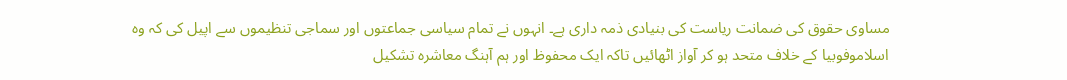مساوی حقوق کی ضمانت ریاست کی بنیادی ذمہ داری ہے۔ انہوں نے تمام سیاسی جماعتوں اور سماجی تنظیموں سے اپیل کی کہ وہ اسلاموفوبیا کے خلاف متحد ہو کر آواز اٹھائیں تاکہ ایک محفوظ اور ہم آہنگ معاشرہ تشکیل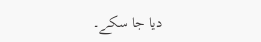دیا جا سکے۔